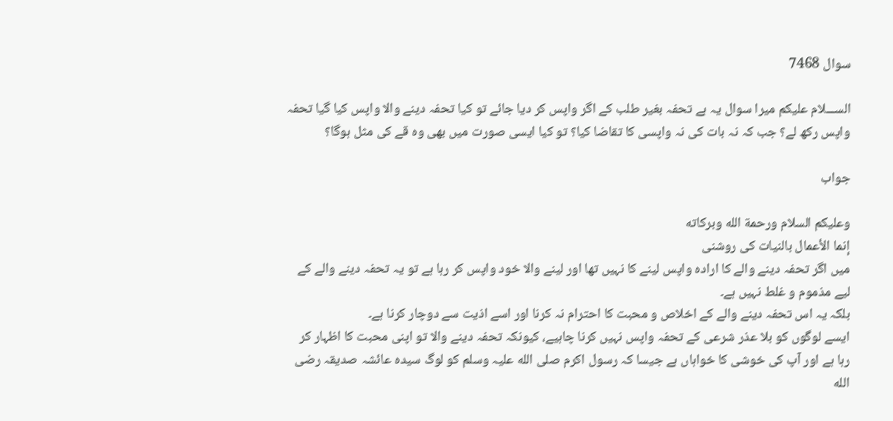سوال 7468

الســـلام علیکم میرا سوال یہ ہے تحفہ بغیر طلب کے اگر واپس کر دیا جائے تو کیا تحفہ دینے والا واپس کیا گیا تحفہ واپس رکھ لے؟ جب کہ نہ بات کی نہ واپسی کا تقاضا کیا؟ تو کیا ایسی صورت میں بھی وہ قے کی مثل ہوگا؟

جواب

وعليكم السلام ورحمة الله وبركاته
إنما الأعمال بالنيات کی روشنی
میں اگر تحفہ دینے والے کا ارادہ واپس لینے کا نہیں تھا اور لینے والا خود واپس کر رہا ہے تو یہ تحفہ دینے والے کے لیے مذموم و غلط نہیں ہے۔
بلکہ یہ اس تحفہ دینے والے کے اخلاص و محبت کا احترام نہ کرنا اور اسے اذیت سے دوچار کرنا ہے۔
ایسے لوگوں کو بلا عذر شرعی کے تحفہ واپس نہیں کرنا چاہیے، کیونکہ تحفہ دینے والا تو اپنی محبت کا اظہار کر رہا ہے اور آپ کی خوشی کا خواہاں ہے جیسا کہ رسول اکرم صلی الله علیہ وسلم کو لوگ سیدہ عائشہ صدیقہ رضی الله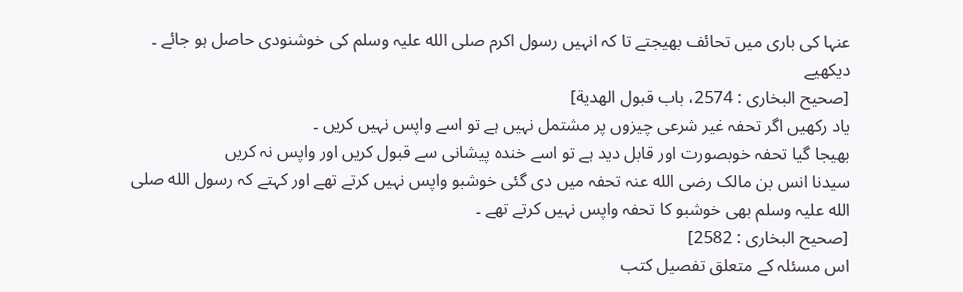عنہا کی باری میں تحائف بھیجتے تا کہ انہیں رسول اکرم صلی الله علیہ وسلم کی خوشنودی حاصل ہو جائے ۔
دیکھیے
[صحیح البخاری : 2574، باب قبول الهدية]
یاد رکھیں اگر تحفہ غیر شرعی چیزوں پر مشتمل نہیں ہے تو اسے واپس نہیں کریں ۔
بھیجا گیا تحفہ خوبصورت اور قابل دید ہے تو اسے خندہ پیشانی سے قبول کریں اور واپس نہ کریں
سیدنا انس بن مالک رضی الله عنہ تحفہ میں دی گئی خوشبو واپس نہیں کرتے تھے اور کہتے کہ رسول الله صلی الله علیہ وسلم بھی خوشبو کا تحفہ واپس نہیں کرتے تھے ۔
[صحیح البخاری : 2582]
اس مسئلہ کے متعلق تفصیل کتب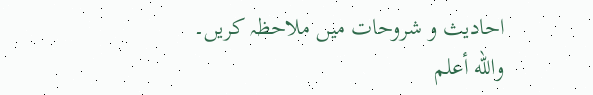احادیث و شروحات میں ملاحظہ کریں۔
والله أعلم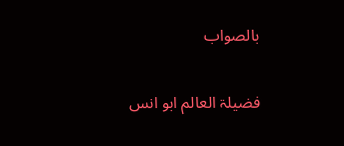بالصواب

فضیلۃ العالم ابو انس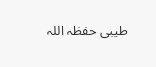طیبی حفظہ اللہ